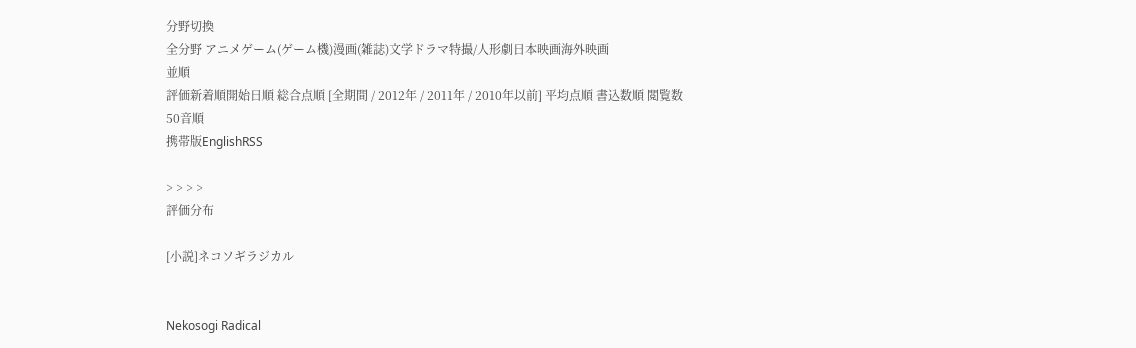分野切換
全分野 アニメゲーム(ゲーム機)漫画(雑誌)文学ドラマ特撮/人形劇日本映画海外映画
並順
評価新着順開始日順 総合点順 [全期間 / 2012年 / 2011年 / 2010年以前] 平均点順 書込数順 閲覧数
50音順
携帯版EnglishRSS

> > > >
評価分布

[小説]ネコソギラジカル


Nekosogi Radical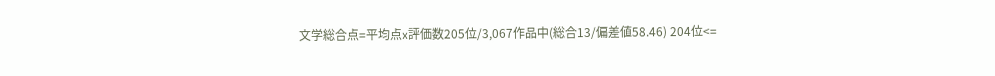文学総合点=平均点x評価数205位/3,067作品中(総合13/偏差値58.46) 204位<=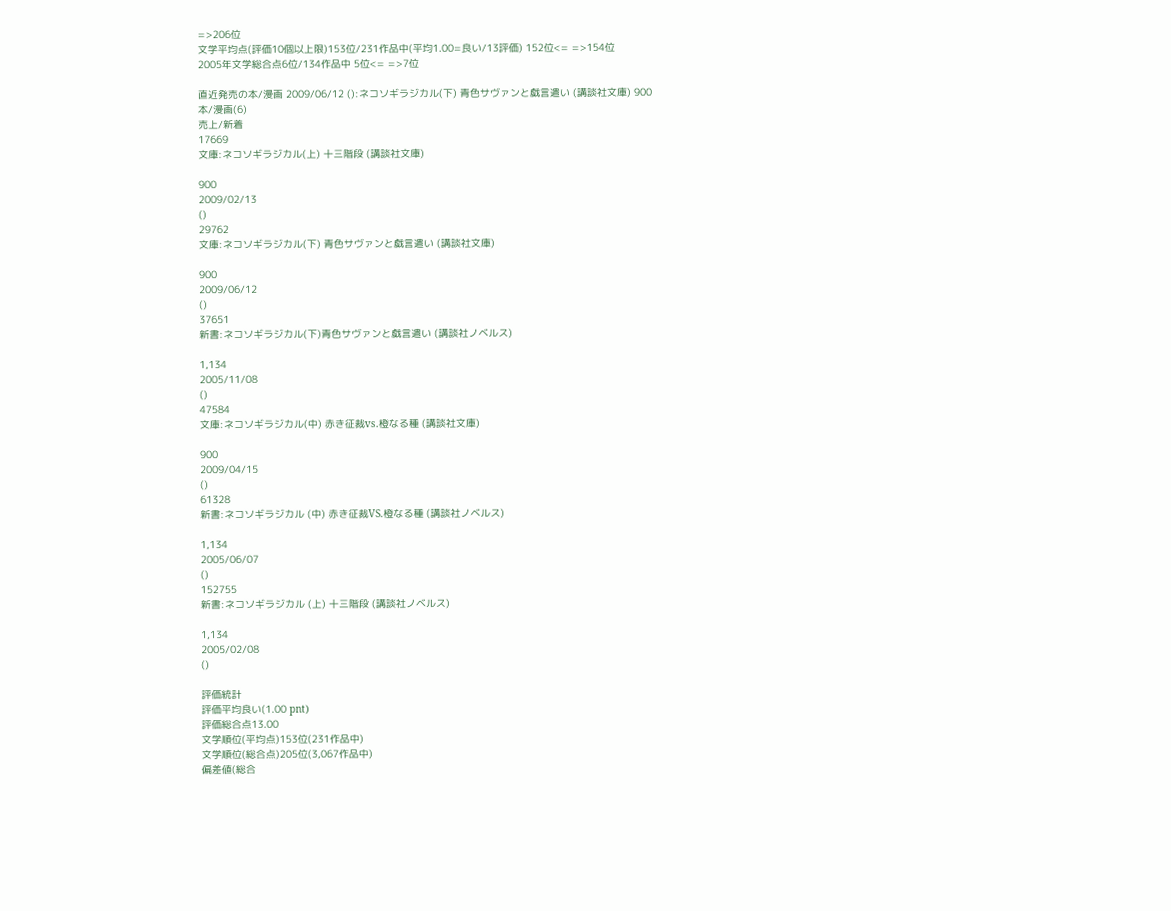=>206位
文学平均点(評価10個以上限)153位/231作品中(平均1.00=良い/13評価) 152位<= =>154位
2005年文学総合点6位/134作品中 5位<= =>7位

直近発売の本/漫画 2009/06/12 ():ネコソギラジカル(下) 青色サヴァンと戯言遣い (講談社文庫) 900
本/漫画(6)
売上/新着
17669
文庫:ネコソギラジカル(上) 十三階段 (講談社文庫)

900
2009/02/13
()
29762
文庫:ネコソギラジカル(下) 青色サヴァンと戯言遣い (講談社文庫)

900
2009/06/12
()
37651
新書:ネコソギラジカル(下)青色サヴァンと戯言遣い (講談社ノベルス)

1,134
2005/11/08
()
47584
文庫:ネコソギラジカル(中) 赤き征裁vs.橙なる種 (講談社文庫)

900
2009/04/15
()
61328
新書:ネコソギラジカル (中) 赤き征裁VS.橙なる種 (講談社ノベルス)

1,134
2005/06/07
()
152755
新書:ネコソギラジカル (上) 十三階段 (講談社ノベルス)

1,134
2005/02/08
()

評価統計
評価平均良い(1.00 pnt)
評価総合点13.00
文学順位(平均点)153位(231作品中)
文学順位(総合点)205位(3,067作品中)
偏差値(総合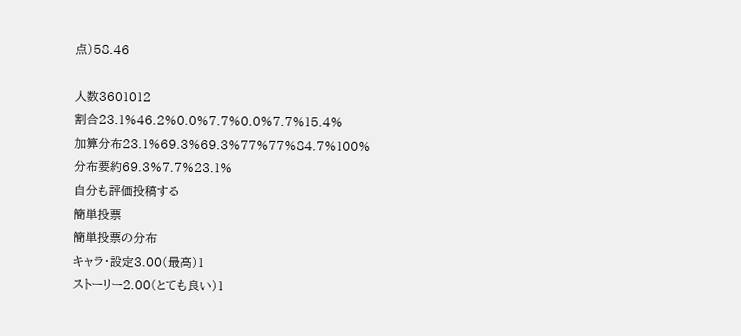点)58.46

人数3601012
割合23.1%46.2%0.0%7.7%0.0%7.7%15.4%
加算分布23.1%69.3%69.3%77%77%84.7%100%
分布要約69.3%7.7%23.1%
自分も評価投稿する
簡単投票
簡単投票の分布
キャラ・設定3.00(最高)1
ストーリー2.00(とても良い)1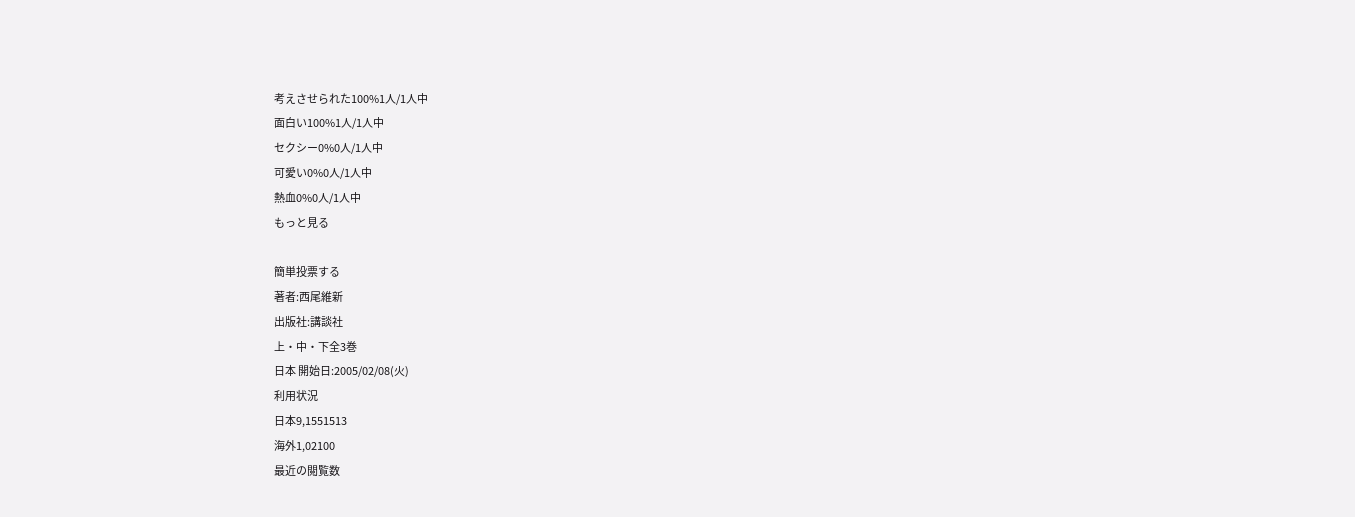考えさせられた100%1人/1人中
面白い100%1人/1人中
セクシー0%0人/1人中
可愛い0%0人/1人中
熱血0%0人/1人中
もっと見る

簡単投票する
著者:西尾維新
出版社:講談社
上・中・下全3巻
日本 開始日:2005/02/08(火)
利用状況
日本9,1551513
海外1,02100
最近の閲覧数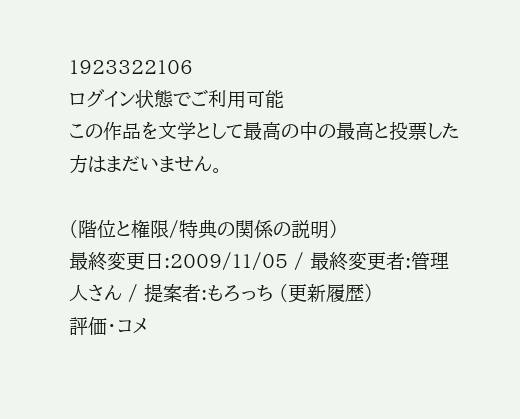1923322106
ログイン状態でご利用可能
この作品を文学として最高の中の最高と投票した方はまだいません。

(階位と権限/特典の関係の説明)
最終変更日:2009/11/05 / 最終変更者:管理人さん / 提案者:もろっち (更新履歴)
評価・コメ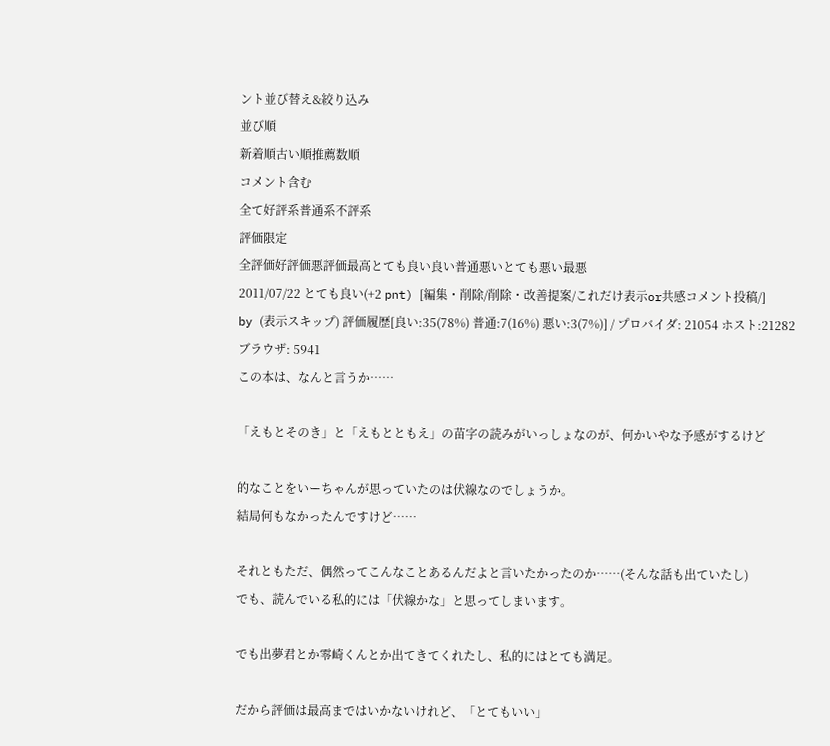ント並び替え&絞り込み
並び順
新着順古い順推薦数順
コメント含む
全て好評系普通系不評系
評価限定
全評価好評価悪評価最高とても良い良い普通悪いとても悪い最悪
2011/07/22 とても良い(+2 pnt) [編集・削除/削除・改善提案/これだけ表示or共感コメント投稿/]
by (表示スキップ) 評価履歴[良い:35(78%) 普通:7(16%) 悪い:3(7%)] / プロバイダ: 21054 ホスト:21282 ブラウザ: 5941
この本は、なんと言うか……

「えもとそのき」と「えもとともえ」の苗字の読みがいっしょなのが、何かいやな予感がするけど

的なことをいーちゃんが思っていたのは伏線なのでしょうか。
結局何もなかったんですけど……

それともただ、偶然ってこんなことあるんだよと言いたかったのか……(そんな話も出ていたし)
でも、読んでいる私的には「伏線かな」と思ってしまいます。

でも出夢君とか零崎くんとか出てきてくれたし、私的にはとても満足。

だから評価は最高まではいかないけれど、「とてもいい」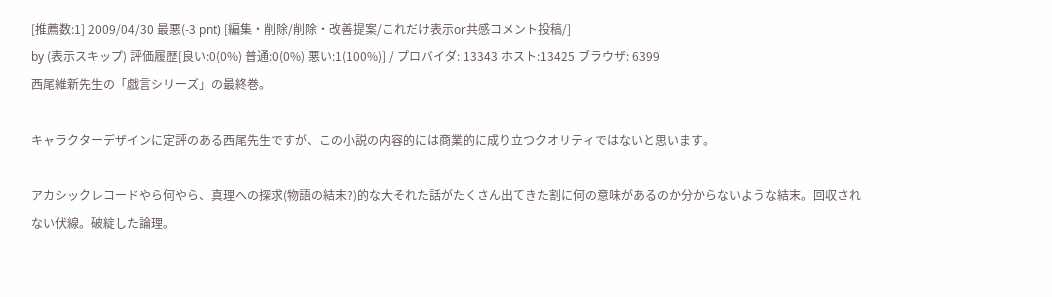[推薦数:1] 2009/04/30 最悪(-3 pnt) [編集・削除/削除・改善提案/これだけ表示or共感コメント投稿/]
by (表示スキップ) 評価履歴[良い:0(0%) 普通:0(0%) 悪い:1(100%)] / プロバイダ: 13343 ホスト:13425 ブラウザ: 6399
西尾維新先生の「戯言シリーズ」の最終巻。

キャラクターデザインに定評のある西尾先生ですが、この小説の内容的には商業的に成り立つクオリティではないと思います。

アカシックレコードやら何やら、真理への探求(物語の結末?)的な大それた話がたくさん出てきた割に何の意味があるのか分からないような結末。回収されない伏線。破綻した論理。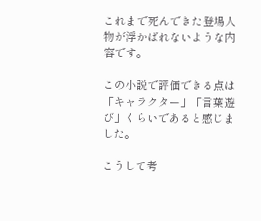これまで死んできた登場人物が浮かばれないような内容です。

この小説で評価できる点は「キャラクター」「言葉遊び」くらいであると感じました。

こうして考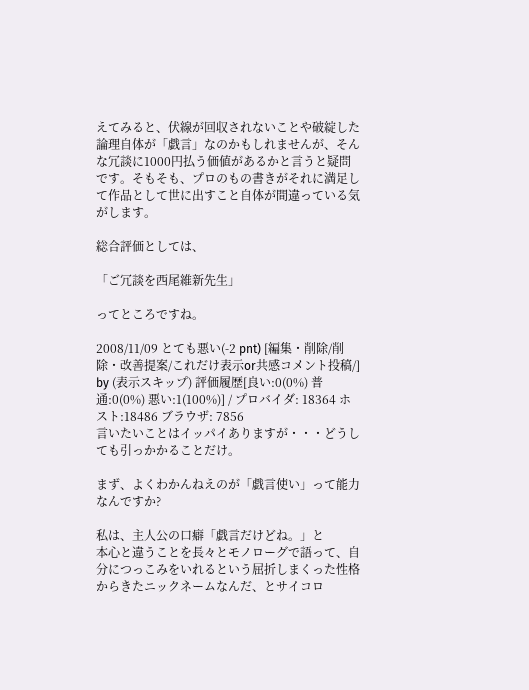えてみると、伏線が回収されないことや破綻した論理自体が「戯言」なのかもしれませんが、そんな冗談に1000円払う価値があるかと言うと疑問です。そもそも、プロのもの書きがそれに満足して作品として世に出すこと自体が間違っている気がします。

総合評価としては、

「ご冗談を西尾維新先生」

ってところですね。

2008/11/09 とても悪い(-2 pnt) [編集・削除/削除・改善提案/これだけ表示or共感コメント投稿/]
by (表示スキップ) 評価履歴[良い:0(0%) 普通:0(0%) 悪い:1(100%)] / プロバイダ: 18364 ホスト:18486 ブラウザ: 7856
言いたいことはイッパイありますが・・・どうしても引っかかることだけ。

まず、よくわかんねえのが「戯言使い」って能力なんですか?

私は、主人公の口癖「戯言だけどね。」と
本心と違うことを長々とモノローグで語って、自分につっこみをいれるという屈折しまくった性格からきたニックネームなんだ、とサイコロ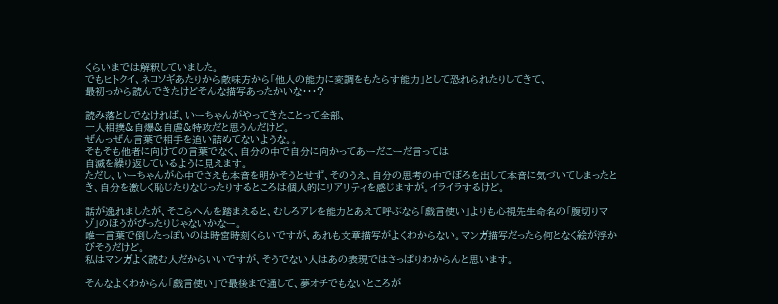くらいまでは解釈していました。
でもヒトクイ、ネコソギあたりから敵味方から「他人の能力に変調をもたらす能力」として恐れられたりしてきて、
最初っから読んできたけどそんな描写あったかいな・・・?

読み落としでなければ、いーちゃんがやってきたことって全部、
一人相撲&自爆&自虐&特攻だと思うんだけど。
ぜんっぜん言葉で相手を追い詰めてないような。。
そもそも他者に向けての言葉でなく、自分の中で自分に向かってあーだこーだ言っては
自滅を繰り返しているように見えます。
ただし、いーちゃんが心中でさえも本音を明かそうとせず、そのうえ、自分の思考の中でぼろを出して本音に気づいてしまったとき、自分を激しく恥じたりなじったりするところは個人的にリアリティを感じますが。イライラするけど。

話が逸れましたが、そこらへんを踏まえると、むしろアレを能力とあえて呼ぶなら「戯言使い」よりも心視先生命名の「腹切りマゾ」のほうがぴったりじゃないかなー。
唯一言葉で倒したっぽいのは時宮時刻くらいですが、あれも文章描写がよくわからない。マンガ描写だったら何となく絵が浮かびそうだけど。
私はマンガよく読む人だからいいですが、そうでない人はあの表現ではさっぱりわからんと思います。

そんなよくわからん「戯言使い」で最後まで通して、夢オチでもないところが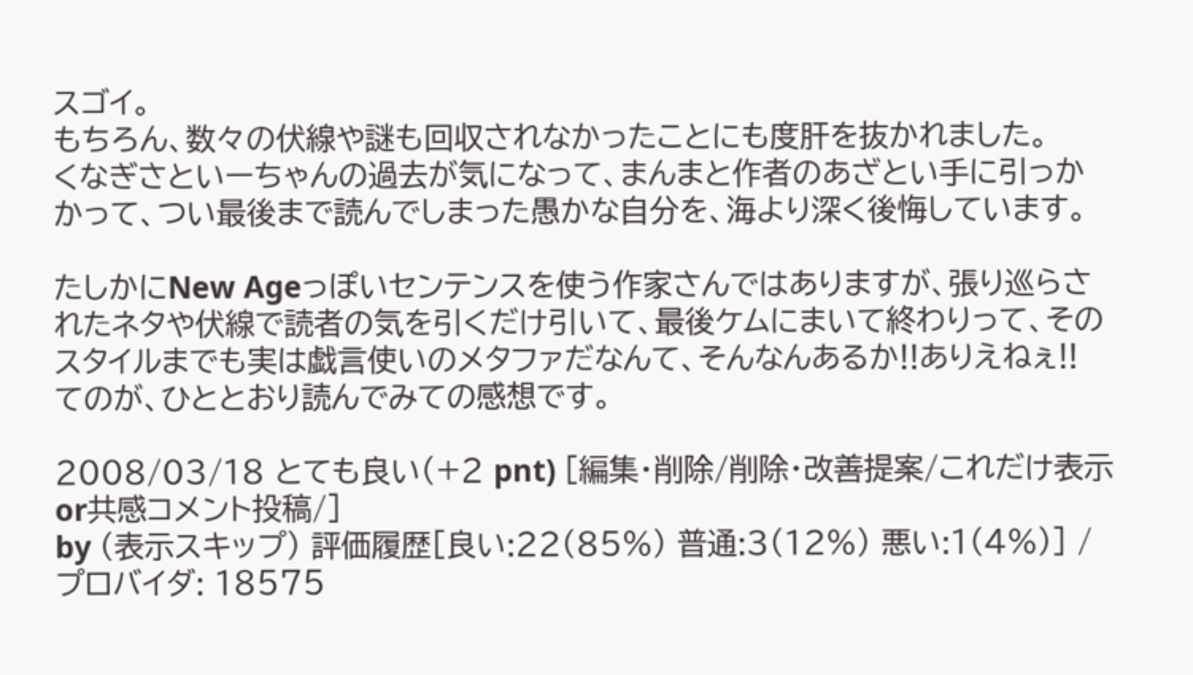スゴイ。
もちろん、数々の伏線や謎も回収されなかったことにも度肝を抜かれました。
くなぎさといーちゃんの過去が気になって、まんまと作者のあざとい手に引っかかって、つい最後まで読んでしまった愚かな自分を、海より深く後悔しています。

たしかにNew Ageっぽいセンテンスを使う作家さんではありますが、張り巡らされたネタや伏線で読者の気を引くだけ引いて、最後ケムにまいて終わりって、そのスタイルまでも実は戯言使いのメタファだなんて、そんなんあるか!!ありえねぇ!!
てのが、ひととおり読んでみての感想です。

2008/03/18 とても良い(+2 pnt) [編集・削除/削除・改善提案/これだけ表示or共感コメント投稿/]
by (表示スキップ) 評価履歴[良い:22(85%) 普通:3(12%) 悪い:1(4%)] / プロバイダ: 18575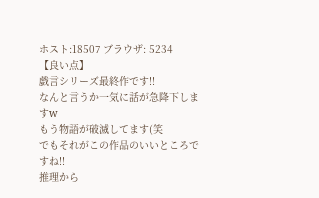ホスト:18507 ブラウザ: 5234
【良い点】
戯言シリーズ最終作です!!
なんと言うか一気に話が急降下しますw
もう物語が破滅してます(笑
でもそれがこの作品のいいところですね!!
推理から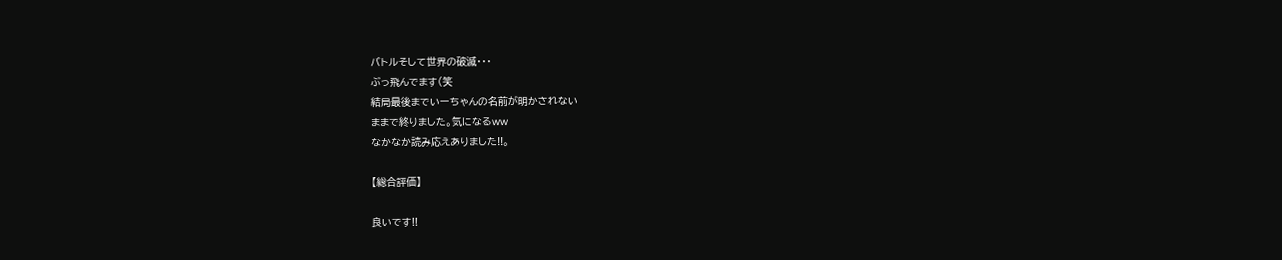バトルそして世界の破滅・・・
ぶっ飛んでます(笑
結局最後までいーちゃんの名前が明かされない
ままで終りました。気になるww
なかなか読み応えありました!!。

【総合評価】

良いです!!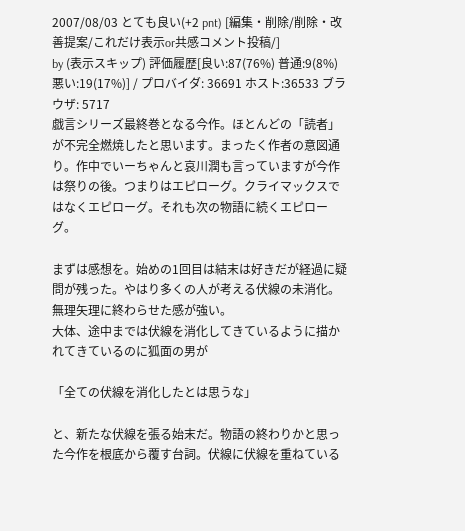2007/08/03 とても良い(+2 pnt) [編集・削除/削除・改善提案/これだけ表示or共感コメント投稿/]
by (表示スキップ) 評価履歴[良い:87(76%) 普通:9(8%) 悪い:19(17%)] / プロバイダ: 36691 ホスト:36533 ブラウザ: 5717
戯言シリーズ最終巻となる今作。ほとんどの「読者」が不完全燃焼したと思います。まったく作者の意図通り。作中でいーちゃんと哀川潤も言っていますが今作は祭りの後。つまりはエピローグ。クライマックスではなくエピローグ。それも次の物語に続くエピローグ。

まずは感想を。始めの1回目は結末は好きだが経過に疑問が残った。やはり多くの人が考える伏線の未消化。無理矢理に終わらせた感が強い。
大体、途中までは伏線を消化してきているように描かれてきているのに狐面の男が

「全ての伏線を消化したとは思うな」

と、新たな伏線を張る始末だ。物語の終わりかと思った今作を根底から覆す台詞。伏線に伏線を重ねている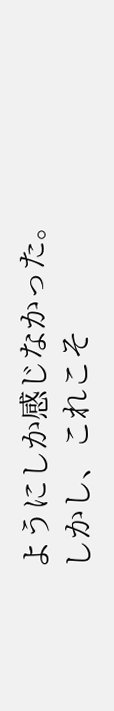ようにしか感じなかった。
しかし、これこそ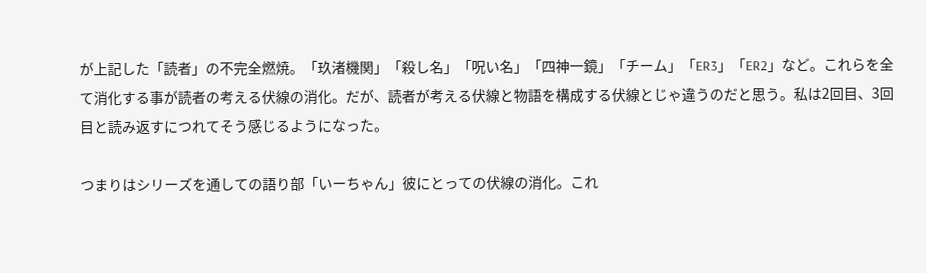が上記した「読者」の不完全燃焼。「玖渚機関」「殺し名」「呪い名」「四神一鏡」「チーム」「ER3」「ER2」など。これらを全て消化する事が読者の考える伏線の消化。だが、読者が考える伏線と物語を構成する伏線とじゃ違うのだと思う。私は2回目、3回目と読み返すにつれてそう感じるようになった。

つまりはシリーズを通しての語り部「いーちゃん」彼にとっての伏線の消化。これ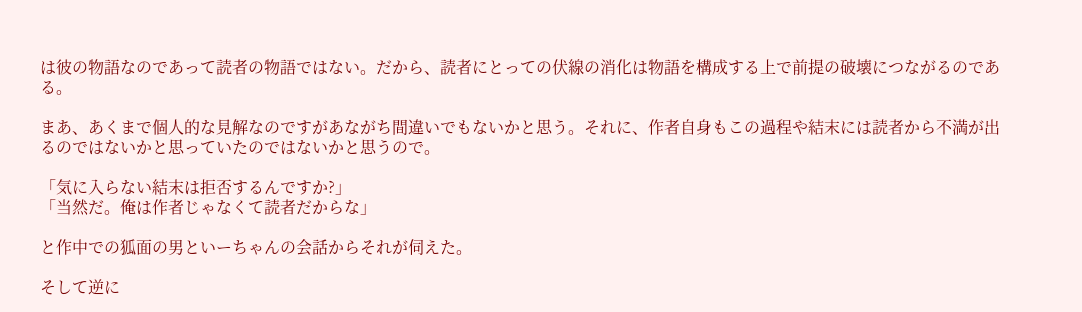は彼の物語なのであって読者の物語ではない。だから、読者にとっての伏線の消化は物語を構成する上で前提の破壊につながるのである。

まあ、あくまで個人的な見解なのですがあながち間違いでもないかと思う。それに、作者自身もこの過程や結末には読者から不満が出るのではないかと思っていたのではないかと思うので。

「気に入らない結末は拒否するんですか?」
「当然だ。俺は作者じゃなくて読者だからな」

と作中での狐面の男といーちゃんの会話からそれが伺えた。

そして逆に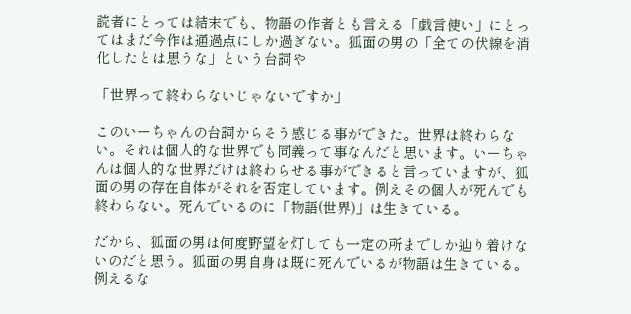読者にとっては結末でも、物語の作者とも言える「戯言使い」にとってはまだ今作は通過点にしか過ぎない。狐面の男の「全ての伏線を消化したとは思うな」という台詞や

「世界って終わらないじゃないですか」

このいーちゃんの台詞からそう感じる事ができた。世界は終わらない。それは個人的な世界でも同義って事なんだと思います。いーちゃんは個人的な世界だけは終わらせる事ができると言っていますが、狐面の男の存在自体がそれを否定しています。例えその個人が死んでも終わらない。死んでいるのに「物語(世界)」は生きている。

だから、狐面の男は何度野望を灯しても一定の所までしか辿り着けないのだと思う。狐面の男自身は既に死んでいるが物語は生きている。例えるな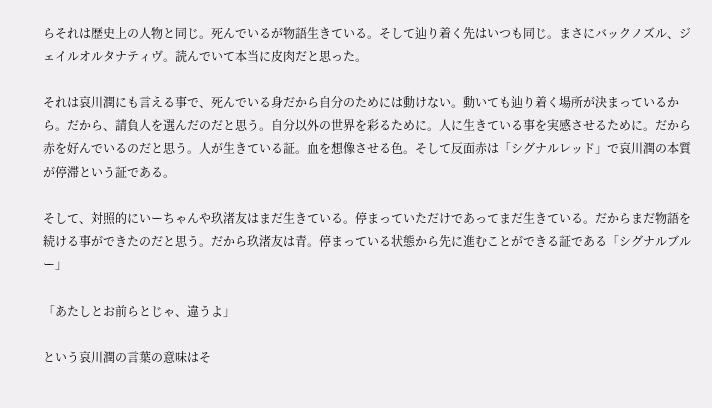らそれは歴史上の人物と同じ。死んでいるが物語生きている。そして辿り着く先はいつも同じ。まさにバックノズル、ジェイルオルタナティヴ。読んでいて本当に皮肉だと思った。

それは哀川潤にも言える事で、死んでいる身だから自分のためには動けない。動いても辿り着く場所が決まっているから。だから、請負人を選んだのだと思う。自分以外の世界を彩るために。人に生きている事を実感させるために。だから赤を好んでいるのだと思う。人が生きている証。血を想像させる色。そして反面赤は「シグナルレッド」で哀川潤の本質が停滞という証である。

そして、対照的にいーちゃんや玖渚友はまだ生きている。停まっていただけであってまだ生きている。だからまだ物語を続ける事ができたのだと思う。だから玖渚友は青。停まっている状態から先に進むことができる証である「シグナルブルー」

「あたしとお前らとじゃ、違うよ」

という哀川潤の言葉の意味はそ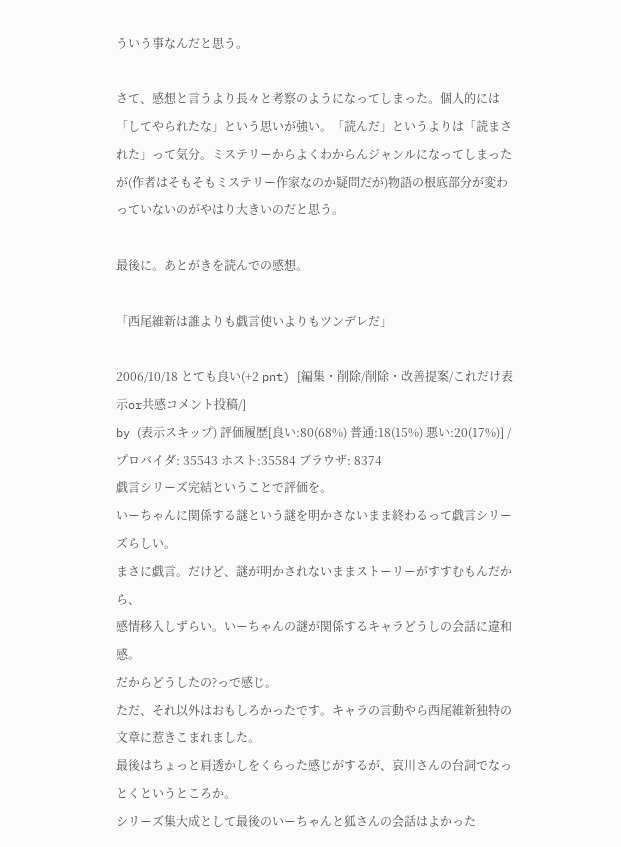ういう事なんだと思う。

さて、感想と言うより長々と考察のようになってしまった。個人的には「してやられたな」という思いが強い。「読んだ」というよりは「読まされた」って気分。ミステリーからよくわからんジャンルになってしまったが(作者はそもそもミステリー作家なのか疑問だが)物語の根底部分が変わっていないのがやはり大きいのだと思う。

最後に。あとがきを読んでの感想。

「西尾維新は誰よりも戯言使いよりもツンデレだ」

2006/10/18 とても良い(+2 pnt) [編集・削除/削除・改善提案/これだけ表示or共感コメント投稿/]
by (表示スキップ) 評価履歴[良い:80(68%) 普通:18(15%) 悪い:20(17%)] / プロバイダ: 35543 ホスト:35584 ブラウザ: 8374
戯言シリーズ完結ということで評価を。
いーちゃんに関係する謎という謎を明かさないまま終わるって戯言シリーズらしい。
まさに戯言。だけど、謎が明かされないままストーリーがすすむもんだから、
感情移入しずらい。いーちゃんの謎が関係するキャラどうしの会話に違和感。
だからどうしたの?っで感じ。
ただ、それ以外はおもしろかったです。キャラの言動やら西尾維新独特の文章に惹きこまれました。
最後はちょっと肩透かしをくらった感じがするが、哀川さんの台詞でなっとくというところか。
シリーズ集大成として最後のいーちゃんと狐さんの会話はよかった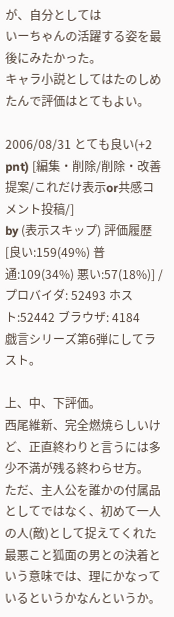が、自分としては
いーちゃんの活躍する姿を最後にみたかった。
キャラ小説としてはたのしめたんで評価はとてもよい。

2006/08/31 とても良い(+2 pnt) [編集・削除/削除・改善提案/これだけ表示or共感コメント投稿/]
by (表示スキップ) 評価履歴[良い:159(49%) 普通:109(34%) 悪い:57(18%)] / プロバイダ: 52493 ホスト:52442 ブラウザ: 4184
戯言シリーズ第6弾にしてラスト。

上、中、下評価。
西尾維新、完全燃焼らしいけど、正直終わりと言うには多少不満が残る終わらせ方。
ただ、主人公を誰かの付属品としてではなく、初めて一人の人(敵)として捉えてくれた
最悪こと狐面の男との決着という意味では、理にかなっているというかなんというか。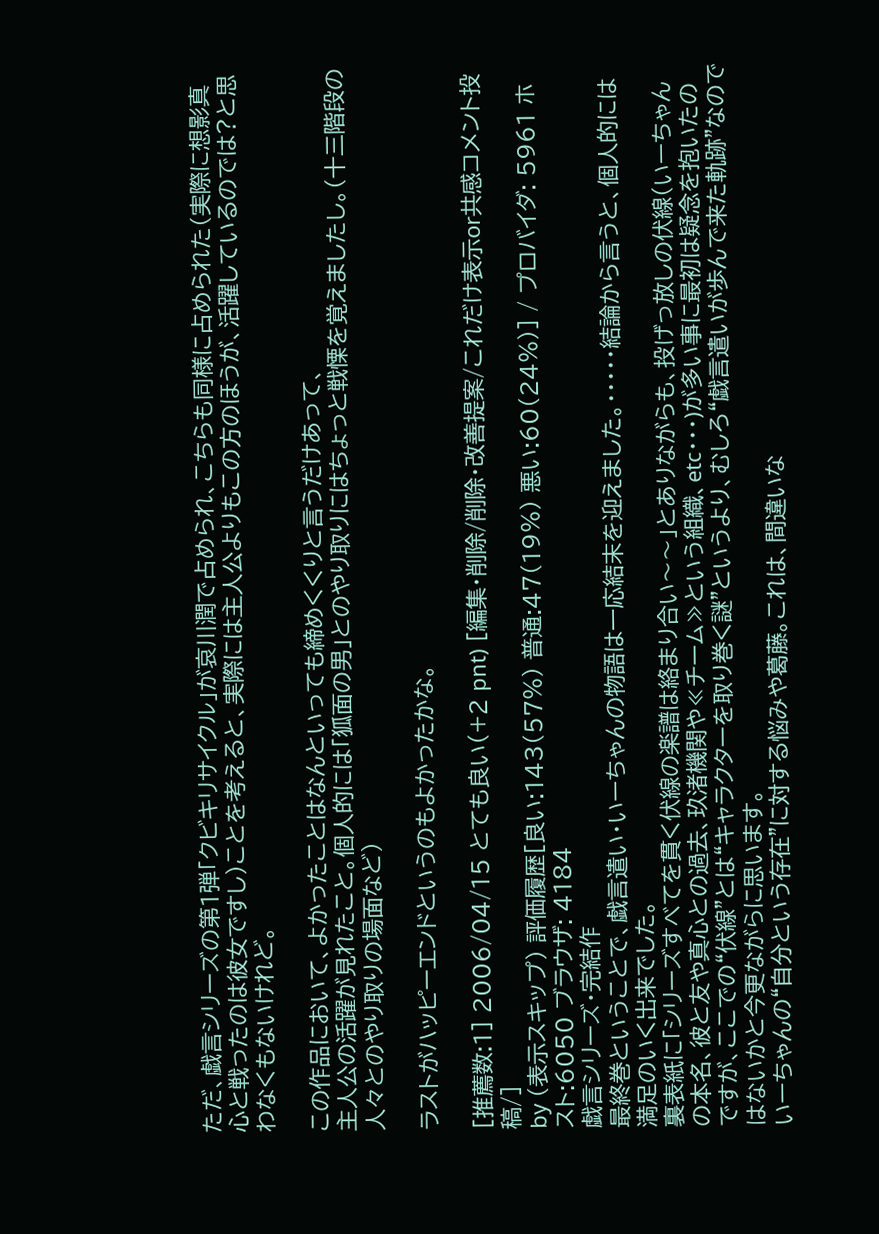ただ、戯言シリーズの第1弾「クビキリサイクル」が哀川潤で占められ、こちらも同様に占められた(実際に想影真心と戦ったのは彼女ですし)ことを考えると、実際には主人公よりもこの方のほうが、活躍しているのでは?と思わなくもないけれど。

この作品において、よかったことはなんといっても締めくくりと言うだけあって、
主人公の活躍が見れたこと。個人的には「狐面の男」とのやり取りにはちょっと戦慄を覚えましたし。(十三階段の人々とのやり取りの場面など)

ラストがハッピーエンドというのもよかったかな。

[推薦数:1] 2006/04/15 とても良い(+2 pnt) [編集・削除/削除・改善提案/これだけ表示or共感コメント投稿/]
by (表示スキップ) 評価履歴[良い:143(57%) 普通:47(19%) 悪い:60(24%)] / プロバイダ: 5961 ホスト:6050 ブラウザ: 4184
戯言シリーズ・完結作
最終巻ということで、戯言遣い・いーちゃんの物語は一応結末を迎えました。・・・・・結論から言うと、個人的には満足のいく出来でした。
裏表紙に「シリーズすべてを貫く伏線の楽譜は絡まり合い〜〜」とありながらも、投げっ放しの伏線(いーちゃんの本名、彼と友や真心との過去、玖渚機関や≪チーム≫という組織、etc・・・)が多い事に最初は疑念を抱いたのですが、ここでの“伏線"とは“キャラクターを取り巻く謎"というより、むしろ“戯言遣いが歩んで来た軌跡"なのではないかと今更ながらに思います。
いーちゃんの“自分という存在"に対する悩みや葛藤。これは、間違いな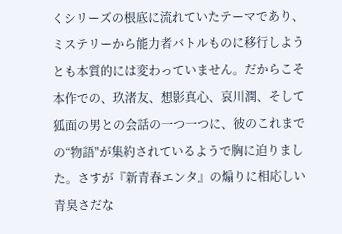くシリーズの根底に流れていたテーマであり、ミステリーから能力者バトルものに移行しようとも本質的には変わっていません。だからこそ本作での、玖渚友、想影真心、哀川潤、そして狐面の男との会話の一つ一つに、彼のこれまでの“物語"が集約されているようで胸に迫りました。さすが『新青春エンタ』の煽りに相応しい青臭さだな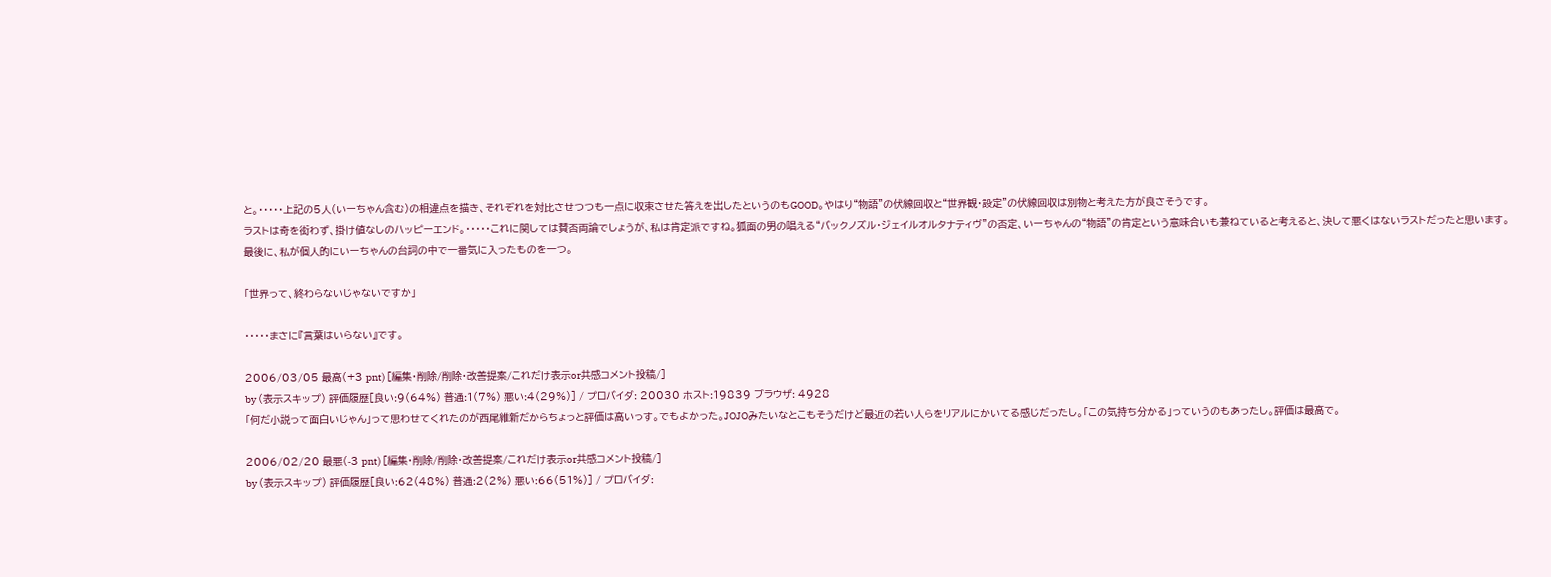と。・・・・・上記の5人(いーちゃん含む)の相違点を描き、それぞれを対比させつつも一点に収束させた答えを出したというのもGOOD。やはり“物語"の伏線回収と“世界観・設定"の伏線回収は別物と考えた方が良さそうです。
ラストは奇を衒わず、掛け値なしのハッピーエンド。・・・・・これに関しては賛否両論でしょうが、私は肯定派ですね。狐面の男の唱える“バックノズル・ジェイルオルタナティヴ"の否定、いーちゃんの“物語"の肯定という意味合いも兼ねていると考えると、決して悪くはないラストだったと思います。
最後に、私が個人的にいーちゃんの台詞の中で一番気に入ったものを一つ。

「世界って、終わらないじゃないですか」

・・・・・まさに『言葉はいらない』です。

2006/03/05 最高(+3 pnt) [編集・削除/削除・改善提案/これだけ表示or共感コメント投稿/]
by (表示スキップ) 評価履歴[良い:9(64%) 普通:1(7%) 悪い:4(29%)] / プロバイダ: 20030 ホスト:19839 ブラウザ: 4928
「何だ小説って面白いじゃん」って思わせてくれたのが西尾維新だからちょっと評価は高いっす。でもよかった。JOJOみたいなとこもそうだけど最近の若い人らをリアルにかいてる感じだったし。「この気持ち分かる」っていうのもあったし。評価は最高で。

2006/02/20 最悪(-3 pnt) [編集・削除/削除・改善提案/これだけ表示or共感コメント投稿/]
by (表示スキップ) 評価履歴[良い:62(48%) 普通:2(2%) 悪い:66(51%)] / プロバイダ: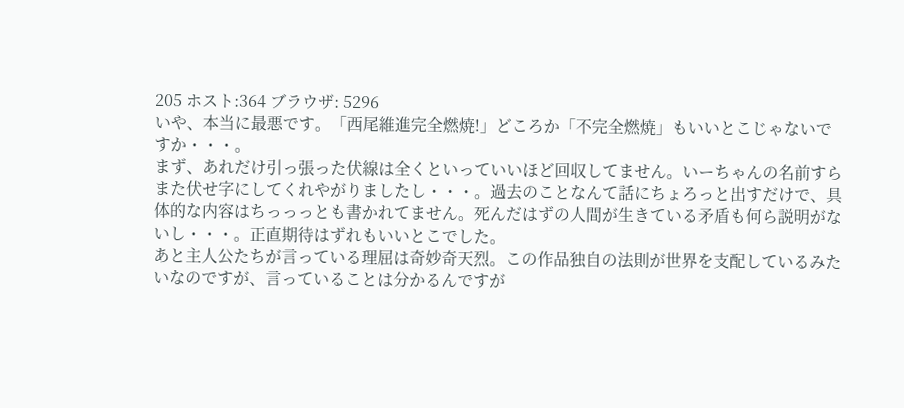205 ホスト:364 ブラウザ: 5296
いや、本当に最悪です。「西尾維進完全燃焼!」どころか「不完全燃焼」もいいとこじゃないですか・・・。
まず、あれだけ引っ張った伏線は全くといっていいほど回収してません。いーちゃんの名前すらまた伏せ字にしてくれやがりましたし・・・。過去のことなんて話にちょろっと出すだけで、具体的な内容はちっっっとも書かれてません。死んだはずの人間が生きている矛盾も何ら説明がないし・・・。正直期待はずれもいいとこでした。
あと主人公たちが言っている理屈は奇妙奇天烈。この作品独自の法則が世界を支配しているみたいなのですが、言っていることは分かるんですが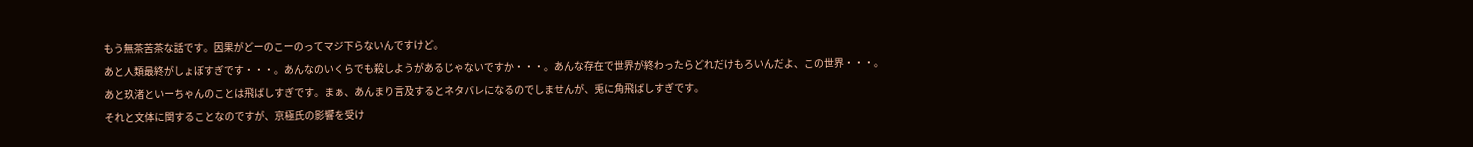もう無茶苦茶な話です。因果がどーのこーのってマジ下らないんですけど。
あと人類最終がしょぼすぎです・・・。あんなのいくらでも殺しようがあるじゃないですか・・・。あんな存在で世界が終わったらどれだけもろいんだよ、この世界・・・。
あと玖渚といーちゃんのことは飛ばしすぎです。まぁ、あんまり言及するとネタバレになるのでしませんが、兎に角飛ばしすぎです。
それと文体に関することなのですが、京極氏の影響を受け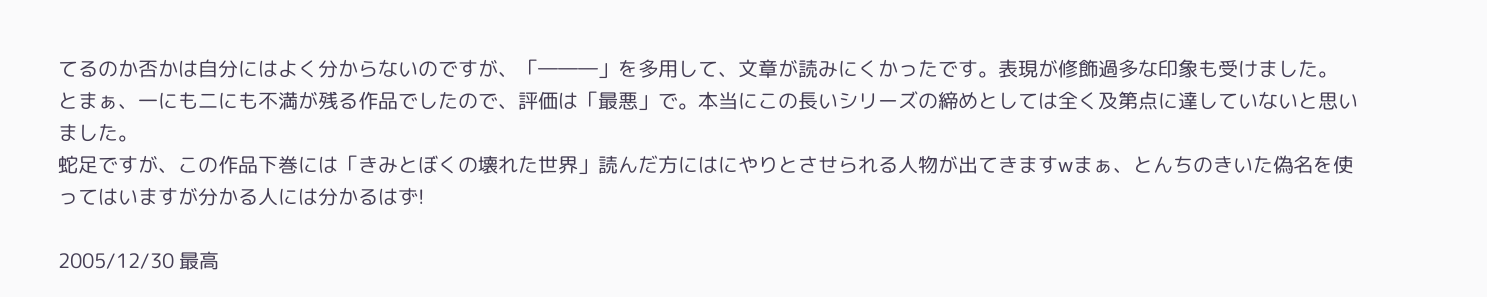てるのか否かは自分にはよく分からないのですが、「―――」を多用して、文章が読みにくかったです。表現が修飾過多な印象も受けました。
とまぁ、一にも二にも不満が残る作品でしたので、評価は「最悪」で。本当にこの長いシリーズの締めとしては全く及第点に達していないと思いました。
蛇足ですが、この作品下巻には「きみとぼくの壊れた世界」読んだ方にはにやりとさせられる人物が出てきますwまぁ、とんちのきいた偽名を使ってはいますが分かる人には分かるはず!

2005/12/30 最高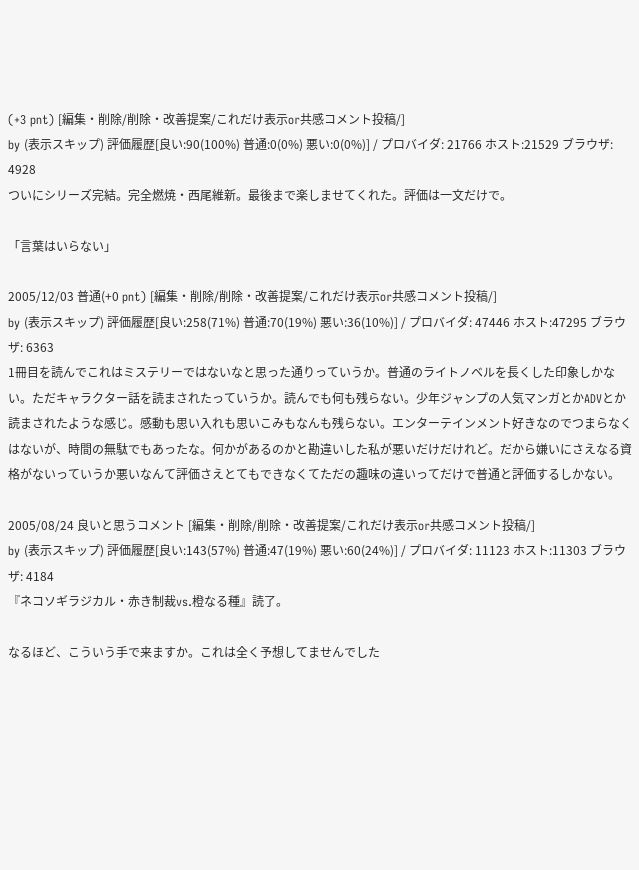(+3 pnt) [編集・削除/削除・改善提案/これだけ表示or共感コメント投稿/]
by (表示スキップ) 評価履歴[良い:90(100%) 普通:0(0%) 悪い:0(0%)] / プロバイダ: 21766 ホスト:21529 ブラウザ: 4928
ついにシリーズ完結。完全燃焼・西尾維新。最後まで楽しませてくれた。評価は一文だけで。

「言葉はいらない」

2005/12/03 普通(+0 pnt) [編集・削除/削除・改善提案/これだけ表示or共感コメント投稿/]
by (表示スキップ) 評価履歴[良い:258(71%) 普通:70(19%) 悪い:36(10%)] / プロバイダ: 47446 ホスト:47295 ブラウザ: 6363
1冊目を読んでこれはミステリーではないなと思った通りっていうか。普通のライトノベルを長くした印象しかない。ただキャラクター話を読まされたっていうか。読んでも何も残らない。少年ジャンプの人気マンガとかADVとか読まされたような感じ。感動も思い入れも思いこみもなんも残らない。エンターテインメント好きなのでつまらなくはないが、時間の無駄でもあったな。何かがあるのかと勘違いした私が悪いだけだけれど。だから嫌いにさえなる資格がないっていうか悪いなんて評価さえとてもできなくてただの趣味の違いってだけで普通と評価するしかない。

2005/08/24 良いと思うコメント [編集・削除/削除・改善提案/これだけ表示or共感コメント投稿/]
by (表示スキップ) 評価履歴[良い:143(57%) 普通:47(19%) 悪い:60(24%)] / プロバイダ: 11123 ホスト:11303 ブラウザ: 4184
『ネコソギラジカル・赤き制裁vs.橙なる種』読了。

なるほど、こういう手で来ますか。これは全く予想してませんでした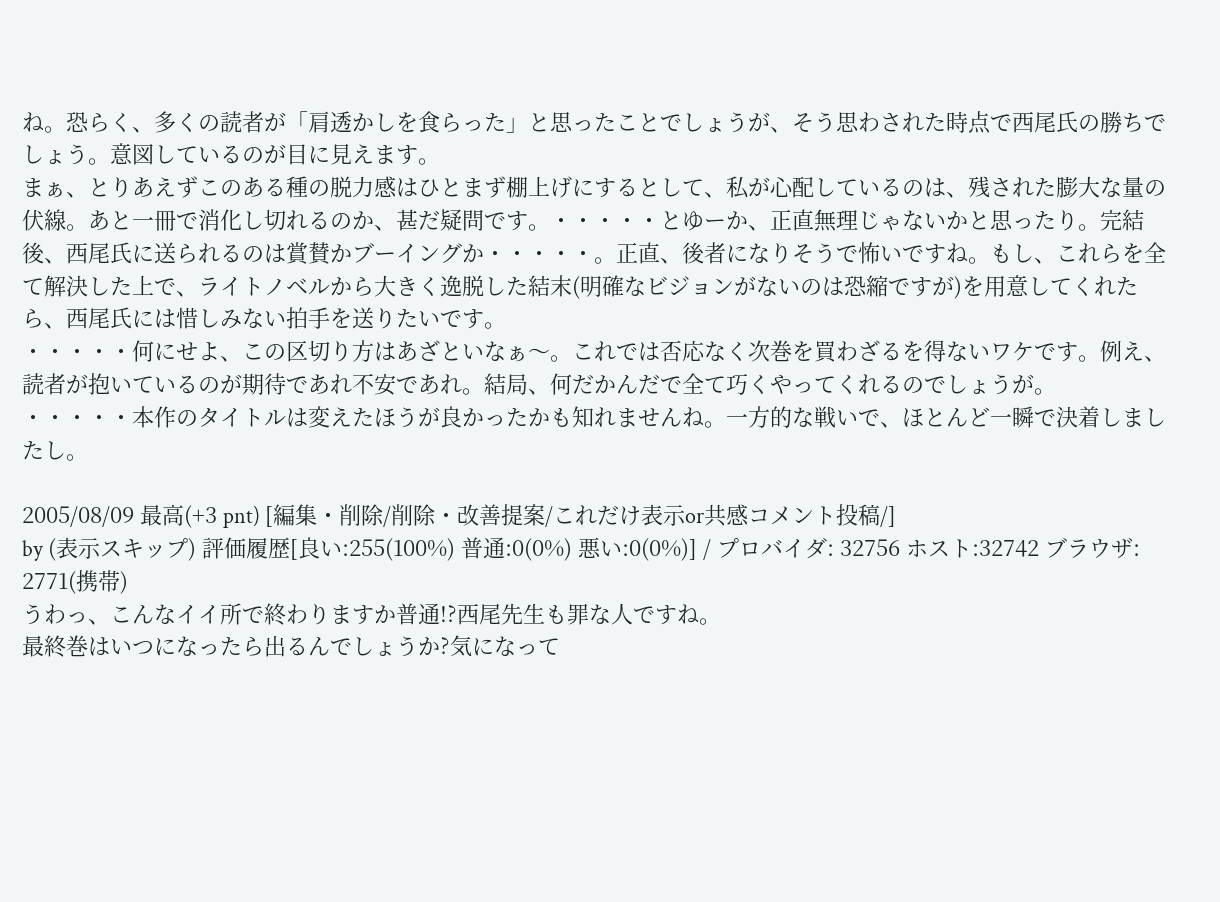ね。恐らく、多くの読者が「肩透かしを食らった」と思ったことでしょうが、そう思わされた時点で西尾氏の勝ちでしょう。意図しているのが目に見えます。
まぁ、とりあえずこのある種の脱力感はひとまず棚上げにするとして、私が心配しているのは、残された膨大な量の伏線。あと一冊で消化し切れるのか、甚だ疑問です。・・・・・とゆーか、正直無理じゃないかと思ったり。完結後、西尾氏に送られるのは賞賛かブーイングか・・・・・。正直、後者になりそうで怖いですね。もし、これらを全て解決した上で、ライトノベルから大きく逸脱した結末(明確なビジョンがないのは恐縮ですが)を用意してくれたら、西尾氏には惜しみない拍手を送りたいです。
・・・・・何にせよ、この区切り方はあざといなぁ〜。これでは否応なく次巻を買わざるを得ないワケです。例え、読者が抱いているのが期待であれ不安であれ。結局、何だかんだで全て巧くやってくれるのでしょうが。
・・・・・本作のタイトルは変えたほうが良かったかも知れませんね。一方的な戦いで、ほとんど一瞬で決着しましたし。

2005/08/09 最高(+3 pnt) [編集・削除/削除・改善提案/これだけ表示or共感コメント投稿/]
by (表示スキップ) 評価履歴[良い:255(100%) 普通:0(0%) 悪い:0(0%)] / プロバイダ: 32756 ホスト:32742 ブラウザ: 2771(携帯)
うわっ、こんなイイ所で終わりますか普通!?西尾先生も罪な人ですね。
最終巻はいつになったら出るんでしょうか?気になって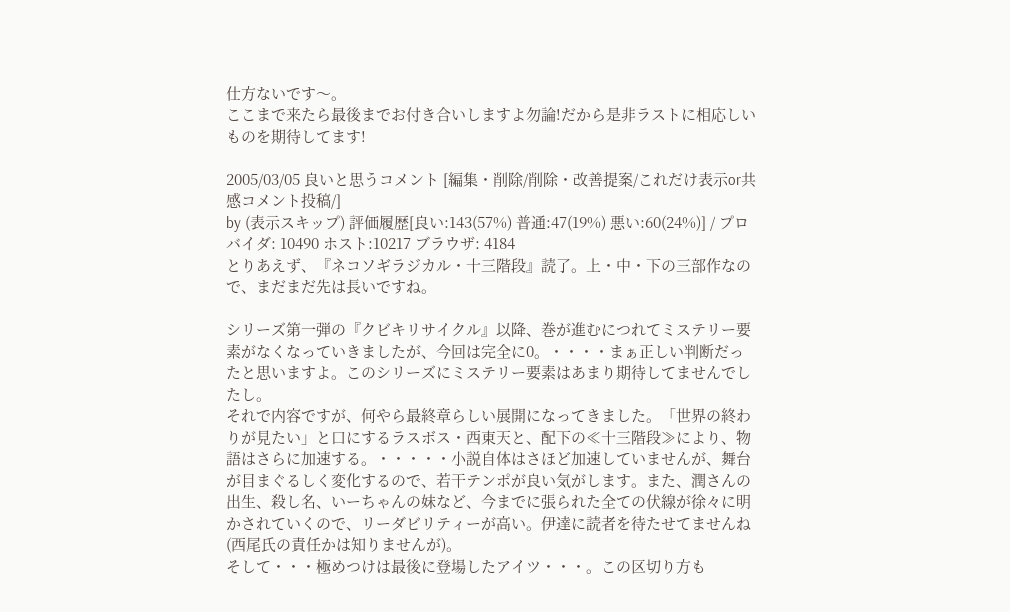仕方ないです〜。
ここまで来たら最後までお付き合いしますよ勿論!だから是非ラストに相応しいものを期待してます!

2005/03/05 良いと思うコメント [編集・削除/削除・改善提案/これだけ表示or共感コメント投稿/]
by (表示スキップ) 評価履歴[良い:143(57%) 普通:47(19%) 悪い:60(24%)] / プロバイダ: 10490 ホスト:10217 ブラウザ: 4184
とりあえず、『ネコソギラジカル・十三階段』読了。上・中・下の三部作なので、まだまだ先は長いですね。

シリーズ第一弾の『クビキリサイクル』以降、巻が進むにつれてミステリー要素がなくなっていきましたが、今回は完全に0。・・・・まぁ正しい判断だったと思いますよ。このシリーズにミステリー要素はあまり期待してませんでしたし。
それで内容ですが、何やら最終章らしい展開になってきました。「世界の終わりが見たい」と口にするラスボス・西東天と、配下の≪十三階段≫により、物語はさらに加速する。・・・・・小説自体はさほど加速していませんが、舞台が目まぐるしく変化するので、若干テンポが良い気がします。また、潤さんの出生、殺し名、いーちゃんの妹など、今までに張られた全ての伏線が徐々に明かされていくので、リーダビリティーが高い。伊達に読者を待たせてませんね(西尾氏の責任かは知りませんが)。
そして・・・極めつけは最後に登場したアイツ・・・。この区切り方も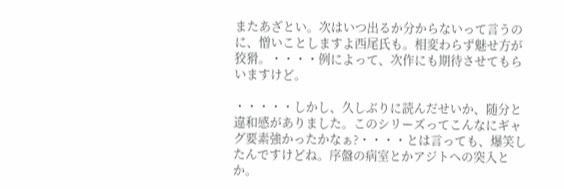またあざとい。次はいつ出るか分からないって言うのに、憎いことしますよ西尾氏も。相変わらず魅せ方が狡猾。・・・・例によって、次作にも期待させてもらいますけど。

・・・・・しかし、久しぶりに読んだせいか、随分と違和感がありました。このシリーズってこんなにギャグ要素強かったかなぁ?・・・・とは言っても、爆笑したんですけどね。序盤の病室とかアジトへの突入とか。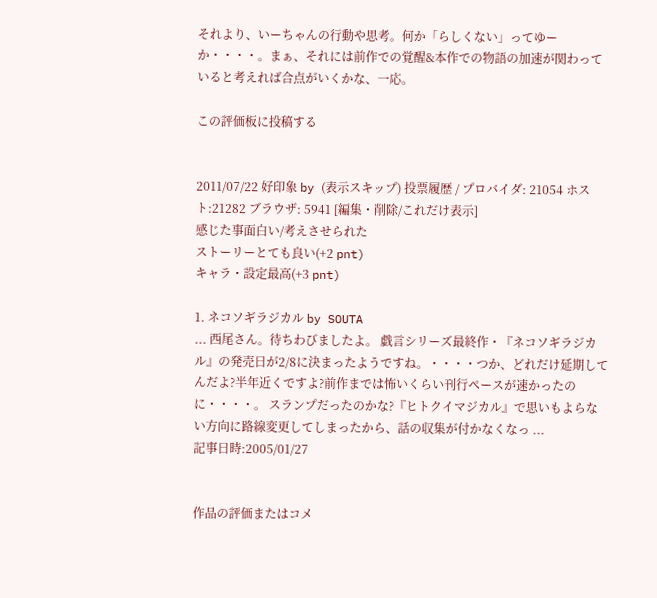それより、いーちゃんの行動や思考。何か「らしくない」ってゆーか・・・・。まぁ、それには前作での覚醒&本作での物語の加速が関わっていると考えれば合点がいくかな、一応。

この評価板に投稿する


2011/07/22 好印象 by (表示スキップ) 投票履歴 / プロバイダ: 21054 ホスト:21282 ブラウザ: 5941 [編集・削除/これだけ表示]
感じた事面白い/考えさせられた
ストーリーとても良い(+2 pnt)
キャラ・設定最高(+3 pnt)

1. ネコソギラジカル by SOUTA
... 西尾さん。待ちわびましたよ。 戯言シリーズ最終作・『ネコソギラジカル』の発売日が2/8に決まったようですね。・・・・つか、どれだけ延期してんだよ?半年近くですよ?前作までは怖いくらい刊行ペースが速かったのに・・・・。 スランプだったのかな?『ヒトクイマジカル』で思いもよらない方向に路線変更してしまったから、話の収集が付かなくなっ ...
記事日時:2005/01/27


作品の評価またはコメ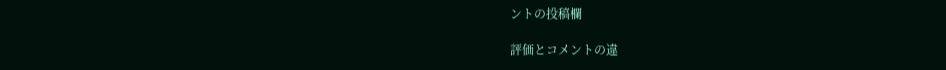ントの投稿欄

評価とコメントの違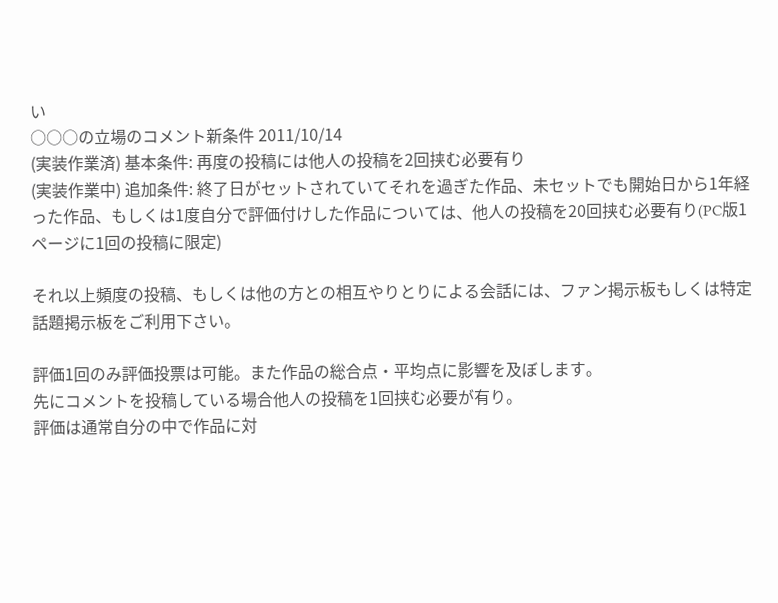い
○○○の立場のコメント新条件 2011/10/14
(実装作業済) 基本条件: 再度の投稿には他人の投稿を2回挟む必要有り
(実装作業中) 追加条件: 終了日がセットされていてそれを過ぎた作品、未セットでも開始日から1年経った作品、もしくは1度自分で評価付けした作品については、他人の投稿を20回挟む必要有り(PC版1ページに1回の投稿に限定)

それ以上頻度の投稿、もしくは他の方との相互やりとりによる会話には、ファン掲示板もしくは特定話題掲示板をご利用下さい。

評価1回のみ評価投票は可能。また作品の総合点・平均点に影響を及ぼします。
先にコメントを投稿している場合他人の投稿を1回挟む必要が有り。
評価は通常自分の中で作品に対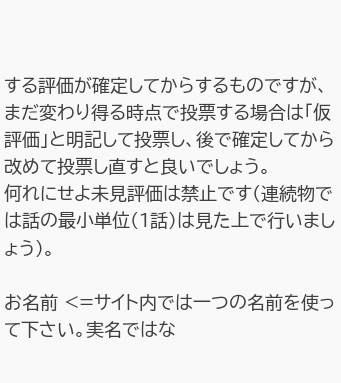する評価が確定してからするものですが、まだ変わり得る時点で投票する場合は「仮評価」と明記して投票し、後で確定してから改めて投票し直すと良いでしょう。
何れにせよ未見評価は禁止です(連続物では話の最小単位(1話)は見た上で行いましょう)。

お名前 <=サイト内では一つの名前を使って下さい。実名ではな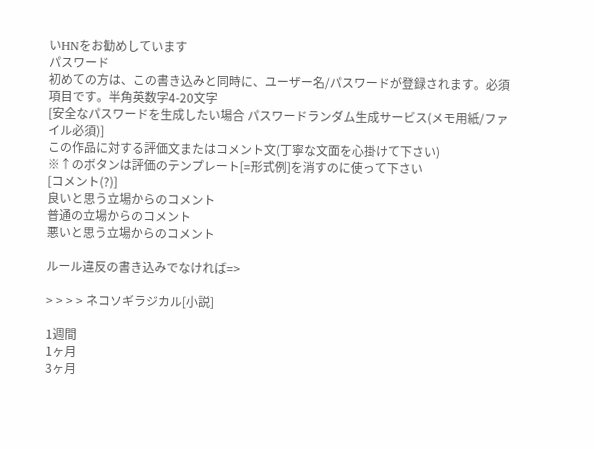いHNをお勧めしています
パスワード
初めての方は、この書き込みと同時に、ユーザー名/パスワードが登録されます。必須項目です。半角英数字4-20文字
[安全なパスワードを生成したい場合 パスワードランダム生成サービス(メモ用紙/ファイル必須)]
この作品に対する評価文またはコメント文(丁寧な文面を心掛けて下さい)
※↑のボタンは評価のテンプレート[=形式例]を消すのに使って下さい
[コメント(?)]
良いと思う立場からのコメント
普通の立場からのコメント
悪いと思う立場からのコメント

ルール違反の書き込みでなければ=>

> > > > ネコソギラジカル[小説]

1週間
1ヶ月
3ヶ月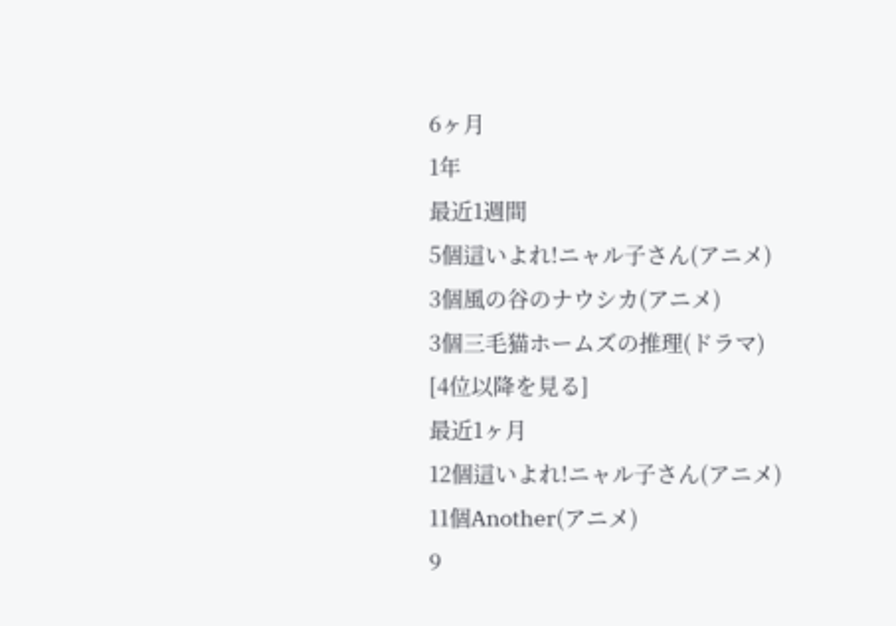6ヶ月
1年
最近1週間
5個這いよれ!ニャル子さん(アニメ)
3個風の谷のナウシカ(アニメ)
3個三毛猫ホームズの推理(ドラマ)
[4位以降を見る]
最近1ヶ月
12個這いよれ!ニャル子さん(アニメ)
11個Another(アニメ)
9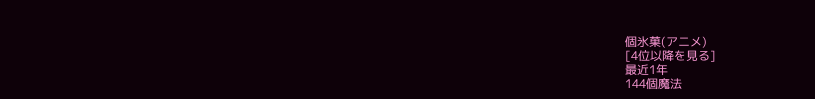個氷菓(アニメ)
[4位以降を見る]
最近1年
144個魔法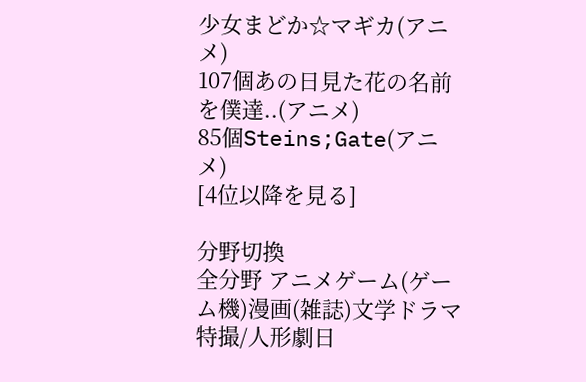少女まどか☆マギカ(アニメ)
107個あの日見た花の名前を僕達..(アニメ)
85個Steins;Gate(アニメ)
[4位以降を見る]

分野切換
全分野 アニメゲーム(ゲーム機)漫画(雑誌)文学ドラマ特撮/人形劇日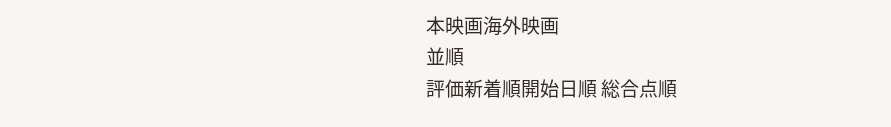本映画海外映画
並順
評価新着順開始日順 総合点順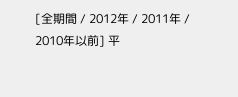[全期間 / 2012年 / 2011年 / 2010年以前] 平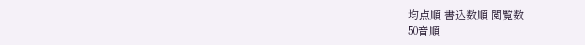均点順 書込数順 閲覧数
50音順